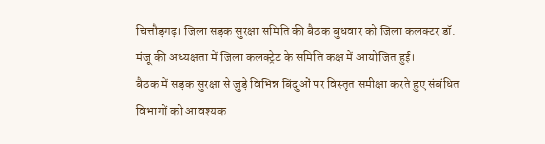चित्तौड़गढ़। जिला सड़क सुरक्षा समिति की बैठक बुधवार को जिला कलक्टर डॉ. मंजू की अध्यक्षता में जिला कलक्ट्रेट के समिति कक्ष में आयोजित हुई।
बैठक में सड़क सुरक्षा से जुड़े विभिन्न बिंदुओं पर विस्तृत समीक्षा करते हुए संबंधित विभागों को आवश्यक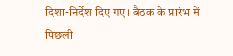दिशा-निर्देश दिए गए। बैठक के प्रारंभ में पिछली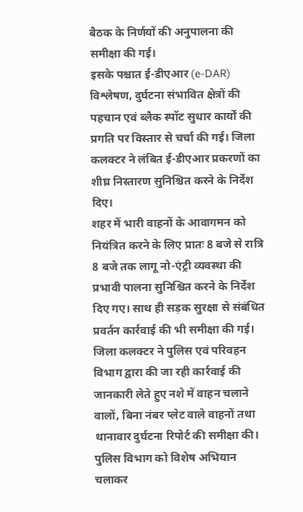बैठक के निर्णयों की अनुपालना की समीक्षा की गई।
इसके पश्चात ई-डीएआर (e-DAR) विश्लेषण, दुर्घटना संभावित क्षेत्रों की पहचान एवं ब्लैक स्पॉट सुधार कार्यों की प्रगति पर विस्तार से चर्चा की गई। जिला कलक्टर ने लंबित ई-डीएआर प्रकरणों का शीघ्र निस्तारण सुनिश्चित करने के निर्देश दिए।
शहर में भारी वाहनों के आवागमन को नियंत्रित करने के लिए प्रातः 8 बजे से रात्रि 8 बजे तक लागू नो-एंट्री व्यवस्था की प्रभावी पालना सुनिश्चित करने के निर्देश दिए गए। साथ ही सड़क सुरक्षा से संबंधित प्रवर्तन कार्रवाई की भी समीक्षा की गई।
जिला कलक्टर ने पुलिस एवं परिवहन विभाग द्वारा की जा रही कार्रवाई की जानकारी लेते हुए नशे में वाहन चलाने वालों, बिना नंबर प्लेट वाले वाहनों तथा थानावार दुर्घटना रिपोर्ट की समीक्षा की। पुलिस विभाग को विशेष अभियान चलाकर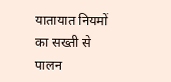यातायात नियमों का सख्ती से पालन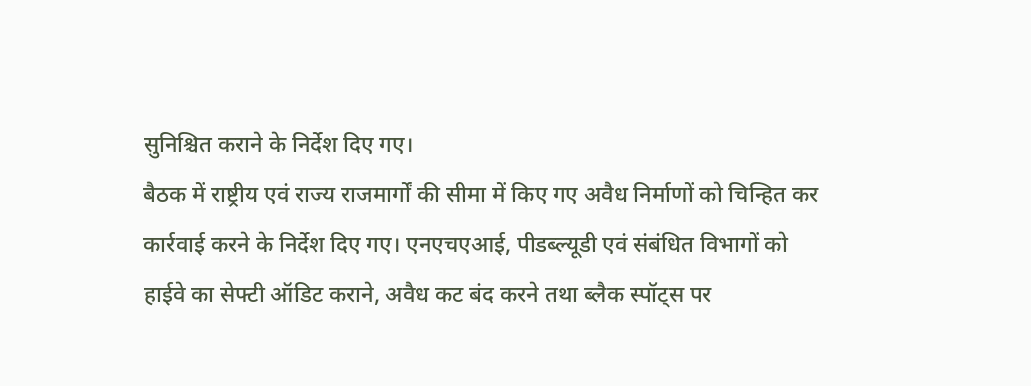सुनिश्चित कराने के निर्देश दिए गए।
बैठक में राष्ट्रीय एवं राज्य राजमार्गों की सीमा में किए गए अवैध निर्माणों को चिन्हित कर कार्रवाई करने के निर्देश दिए गए। एनएचएआई, पीडब्ल्यूडी एवं संबंधित विभागों को हाईवे का सेफ्टी ऑडिट कराने, अवैध कट बंद करने तथा ब्लैक स्पॉट्स पर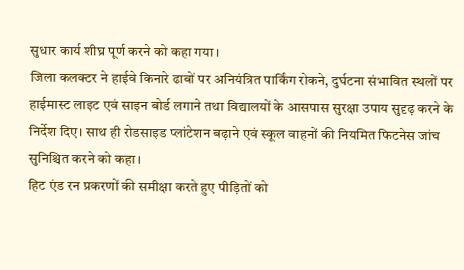सुधार कार्य शीघ्र पूर्ण करने को कहा गया।
जिला कलक्टर ने हाईवे किनारे ढाबों पर अनियंत्रित पार्किंग रोकने, दुर्घटना संभावित स्थलों पर हाईमास्ट लाइट एवं साइन बोर्ड लगाने तथा विद्यालयों के आसपास सुरक्षा उपाय सुदृढ़ करने के निर्देश दिए। साथ ही रोडसाइड प्लांटेशन बढ़ाने एवं स्कूल वाहनों की नियमित फिटनेस जांच सुनिश्चित करने को कहा।
हिट एंड रन प्रकरणों की समीक्षा करते हुए पीड़ितों को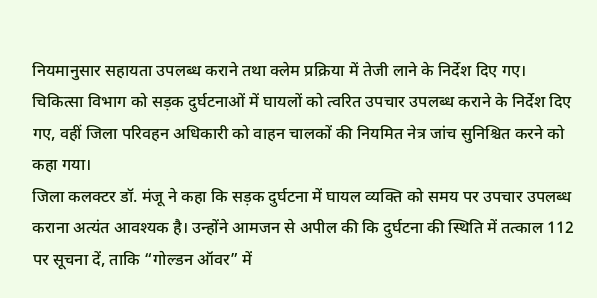नियमानुसार सहायता उपलब्ध कराने तथा क्लेम प्रक्रिया में तेजी लाने के निर्देश दिए गए। चिकित्सा विभाग को सड़क दुर्घटनाओं में घायलों को त्वरित उपचार उपलब्ध कराने के निर्देश दिए गए, वहीं जिला परिवहन अधिकारी को वाहन चालकों की नियमित नेत्र जांच सुनिश्चित करने को कहा गया।
जिला कलक्टर डॉ. मंजू ने कहा कि सड़क दुर्घटना में घायल व्यक्ति को समय पर उपचार उपलब्ध कराना अत्यंत आवश्यक है। उन्होंने आमजन से अपील की कि दुर्घटना की स्थिति में तत्काल 112 पर सूचना दें, ताकि “गोल्डन ऑवर” में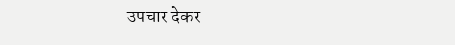उपचार देकर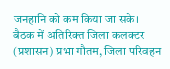जनहानि को कम किया जा सके।
बैठक में अतिरिक्त जिला कलक्टर (प्रशासन) प्रभा गौतम, जिला परिवहन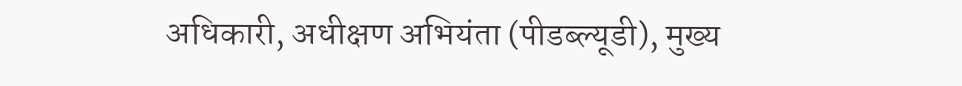अधिकारी, अधीक्षण अभियंता (पीडब्ल्यूडी), मुख्य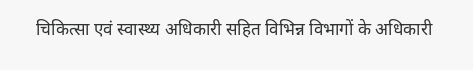चिकित्सा एवं स्वास्थ्य अधिकारी सहित विभिन्न विभागों के अधिकारी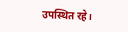उपस्थित रहे।